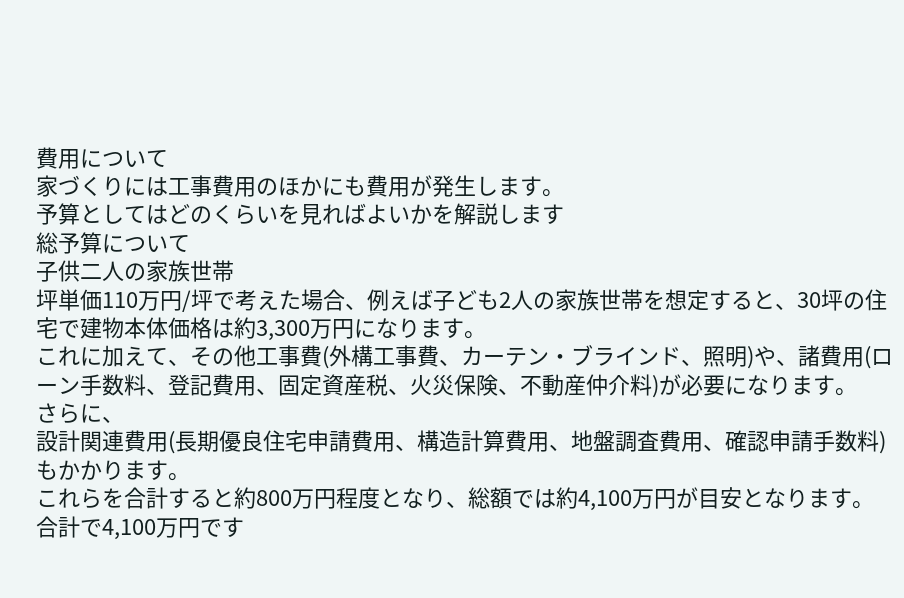費用について
家づくりには工事費用のほかにも費用が発生します。
予算としてはどのくらいを見ればよいかを解説します
総予算について
子供二人の家族世帯
坪単価110万円/坪で考えた場合、例えば子ども2人の家族世帯を想定すると、30坪の住宅で建物本体価格は約3,300万円になります。
これに加えて、その他工事費(外構工事費、カーテン・ブラインド、照明)や、諸費用(ローン手数料、登記費用、固定資産税、火災保険、不動産仲介料)が必要になります。
さらに、
設計関連費用(長期優良住宅申請費用、構造計算費用、地盤調査費用、確認申請手数料)もかかります。
これらを合計すると約800万円程度となり、総額では約4,100万円が目安となります。
合計で4,100万円です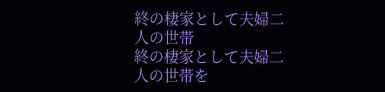終の棲家として夫婦二人の世帯
終の棲家として夫婦二人の世帯を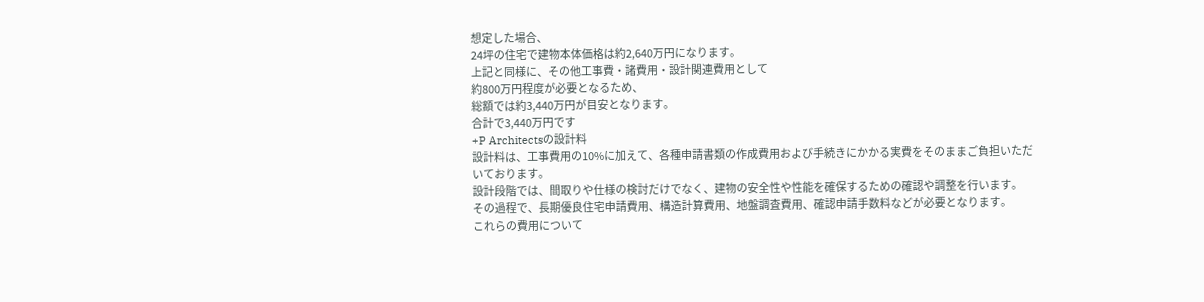想定した場合、
24坪の住宅で建物本体価格は約2,640万円になります。
上記と同様に、その他工事費・諸費用・設計関連費用として
約800万円程度が必要となるため、
総額では約3,440万円が目安となります。
合計で3,440万円です
+P Architectsの設計料
設計料は、工事費用の10%に加えて、各種申請書類の作成費用および手続きにかかる実費をそのままご負担いただいております。
設計段階では、間取りや仕様の検討だけでなく、建物の安全性や性能を確保するための確認や調整を行います。
その過程で、長期優良住宅申請費用、構造計算費用、地盤調査費用、確認申請手数料などが必要となります。
これらの費用について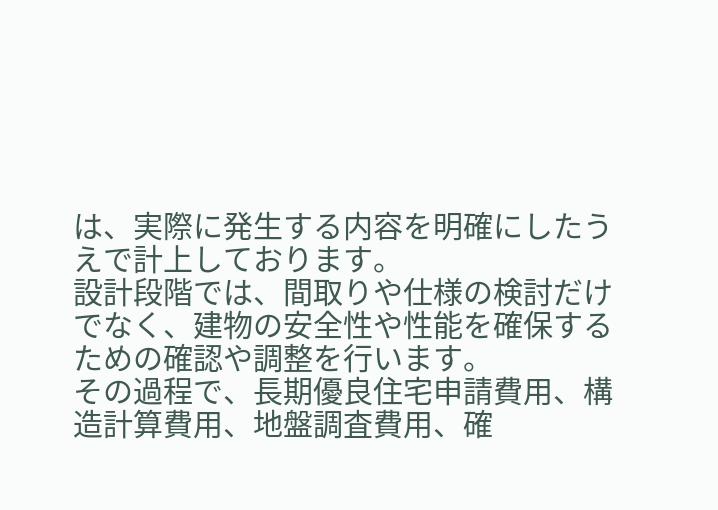は、実際に発生する内容を明確にしたうえで計上しております。
設計段階では、間取りや仕様の検討だけでなく、建物の安全性や性能を確保するための確認や調整を行います。
その過程で、長期優良住宅申請費用、構造計算費用、地盤調査費用、確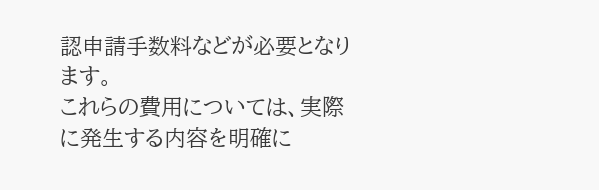認申請手数料などが必要となります。
これらの費用については、実際に発生する内容を明確に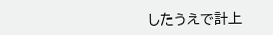したうえで計上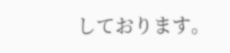しております。